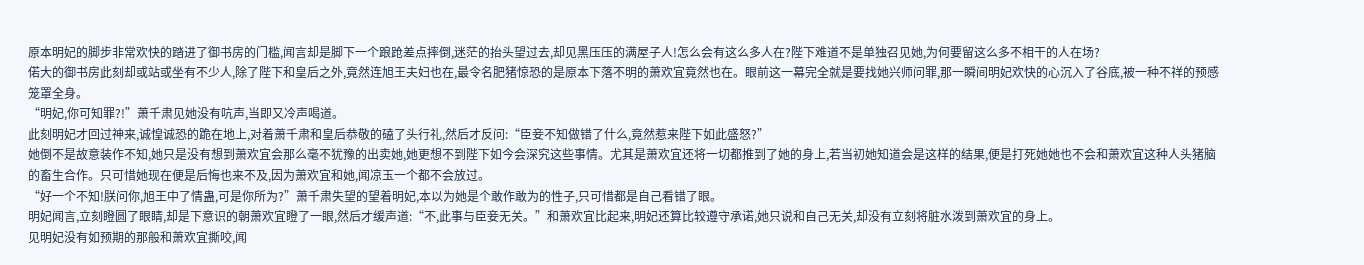原本明妃的脚步非常欢快的踏进了御书房的门槛,闻言却是脚下一个踉跄差点摔倒,迷茫的抬头望过去,却见黑压压的满屋子人!怎么会有这么多人在?陛下难道不是单独召见她,为何要留这么多不相干的人在场?
偌大的御书房此刻却或站或坐有不少人,除了陛下和皇后之外,竟然连旭王夫妇也在,最令名肥猪惊恐的是原本下落不明的萧欢宜竟然也在。眼前这一幕完全就是要找她兴师问罪,那一瞬间明妃欢快的心沉入了谷底,被一种不祥的预感笼罩全身。
“明妃,你可知罪?!”萧千肃见她没有吭声,当即又冷声喝道。
此刻明妃才回过神来,诚惶诚恐的跪在地上,对着萧千肃和皇后恭敬的磕了头行礼,然后才反问:“臣妾不知做错了什么,竟然惹来陛下如此盛怒?”
她倒不是故意装作不知,她只是没有想到萧欢宜会那么毫不犹豫的出卖她,她更想不到陛下如今会深究这些事情。尤其是萧欢宜还将一切都推到了她的身上,若当初她知道会是这样的结果,便是打死她她也不会和萧欢宜这种人头猪脑的畜生合作。只可惜她现在便是后悔也来不及,因为萧欢宜和她,闻凉玉一个都不会放过。
“好一个不知!朕问你,旭王中了情蛊,可是你所为?”萧千肃失望的望着明妃,本以为她是个敢作敢为的性子,只可惜都是自己看错了眼。
明妃闻言,立刻瞪圆了眼睛,却是下意识的朝萧欢宜瞪了一眼,然后才缓声道:“不,此事与臣妾无关。”和萧欢宜比起来,明妃还算比较遵守承诺,她只说和自己无关,却没有立刻将脏水泼到萧欢宜的身上。
见明妃没有如预期的那般和萧欢宜撕咬,闻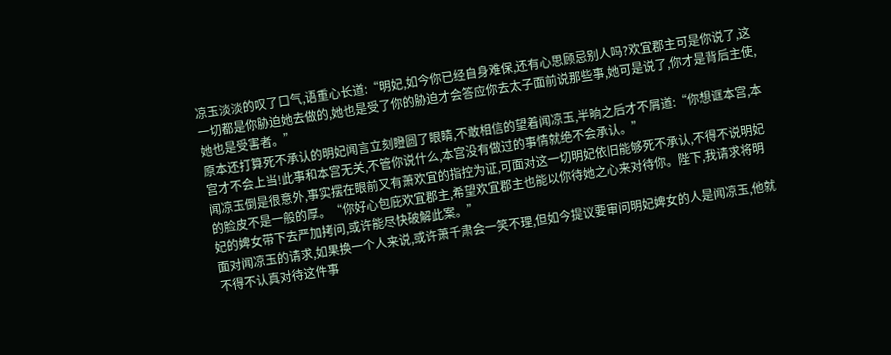凉玉淡淡的叹了口气,语重心长道:“明妃,如今你已经自身难保,还有心思顾忌别人吗?欢宜郡主可是你说了,这一切都是你胁迫她去做的,她也是受了你的胁迫才会答应你去太子面前说那些事,她可是说了,你才是背后主使,她也是受害者。”
原本还打算死不承认的明妃闻言立刻瞪圆了眼睛,不敢相信的望着闻凉玉,半晌之后才不屑道:“你想诓本宫,本宫才不会上当!此事和本宫无关,不管你说什么,本宫没有做过的事情就绝不会承认。”
闻凉玉倒是很意外,事实摆在眼前又有萧欢宜的指控为证,可面对这一切明妃依旧能够死不承认,不得不说明妃的脸皮不是一般的厚。“你好心包庇欢宜郡主,希望欢宜郡主也能以你待她之心来对待你。陛下,我请求将明妃的婢女带下去严加拷问,或许能尽快破解此案。”
面对闻凉玉的请求,如果换一个人来说,或许萧千肃会一笑不理,但如今提议要审问明妃婢女的人是闻凉玉,他就不得不认真对待这件事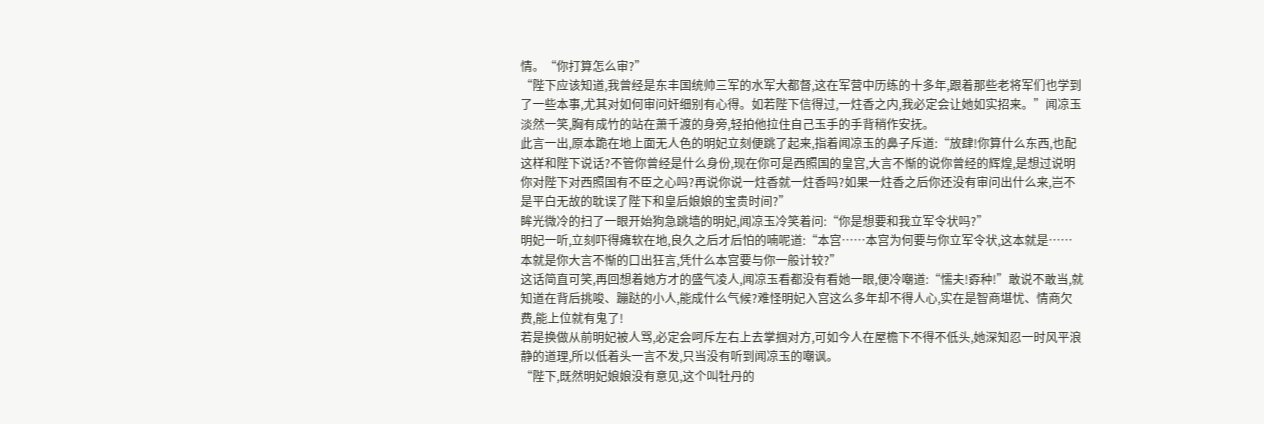情。“你打算怎么审?”
“陛下应该知道,我曾经是东丰国统帅三军的水军大都督,这在军营中历练的十多年,跟着那些老将军们也学到了一些本事,尤其对如何审问奸细别有心得。如若陛下信得过,一炷香之内,我必定会让她如实招来。”闻凉玉淡然一笑,胸有成竹的站在萧千渡的身旁,轻拍他拉住自己玉手的手背稍作安抚。
此言一出,原本跪在地上面无人色的明妃立刻便跳了起来,指着闻凉玉的鼻子斥道:“放肆!你算什么东西,也配这样和陛下说话?不管你曾经是什么身份,现在你可是西照国的皇宫,大言不惭的说你曾经的辉煌,是想过说明你对陛下对西照国有不臣之心吗?再说你说一炷香就一炷香吗?如果一炷香之后你还没有审问出什么来,岂不是平白无故的耽误了陛下和皇后娘娘的宝贵时间?”
眸光微冷的扫了一眼开始狗急跳墙的明妃,闻凉玉冷笑着问:“你是想要和我立军令状吗?”
明妃一听,立刻吓得瘫软在地,良久之后才后怕的喃呢道:“本宫……本宫为何要与你立军令状,这本就是……本就是你大言不惭的口出狂言,凭什么本宫要与你一般计较?”
这话简直可笑,再回想着她方才的盛气凌人,闻凉玉看都没有看她一眼,便冷嘲道:“懦夫!孬种!”敢说不敢当,就知道在背后挑唆、蹦跶的小人,能成什么气候?难怪明妃入宫这么多年却不得人心,实在是智商堪忧、情商欠费,能上位就有鬼了!
若是换做从前明妃被人骂,必定会呵斥左右上去掌掴对方,可如今人在屋檐下不得不低头,她深知忍一时风平浪静的道理,所以低着头一言不发,只当没有听到闻凉玉的嘲讽。
“陛下,既然明妃娘娘没有意见,这个叫牡丹的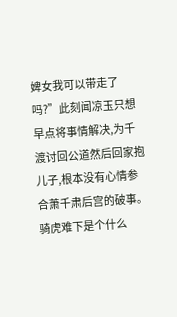婢女我可以带走了吗?”此刻闻凉玉只想早点将事情解决,为千渡讨回公道然后回家抱儿子,根本没有心情参合萧千肃后宫的破事。
骑虎难下是个什么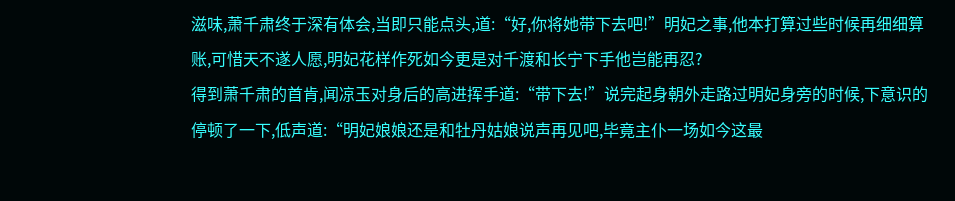滋味,萧千肃终于深有体会,当即只能点头,道:“好,你将她带下去吧!”明妃之事,他本打算过些时候再细细算账,可惜天不遂人愿,明妃花样作死如今更是对千渡和长宁下手他岂能再忍?
得到萧千肃的首肯,闻凉玉对身后的高进挥手道:“带下去!”说完起身朝外走路过明妃身旁的时候,下意识的停顿了一下,低声道:“明妃娘娘还是和牡丹姑娘说声再见吧,毕竟主仆一场如今这最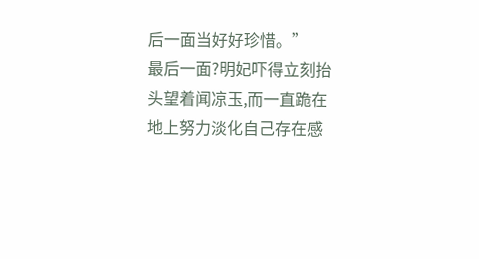后一面当好好珍惜。”
最后一面?明妃吓得立刻抬头望着闻凉玉,而一直跪在地上努力淡化自己存在感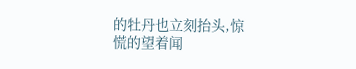的牡丹也立刻抬头,惊慌的望着闻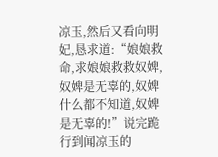凉玉,然后又看向明妃,恳求道:“娘娘救命,求娘娘救救奴婢,奴婢是无辜的,奴婢什么都不知道,奴婢是无辜的!”说完跪行到闻凉玉的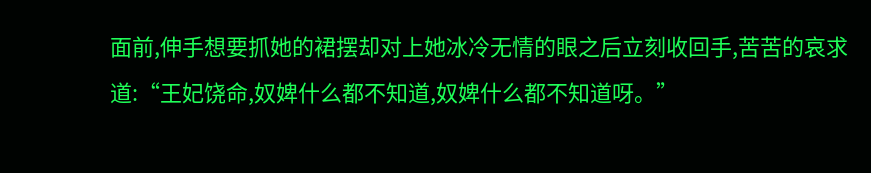面前,伸手想要抓她的裙摆却对上她冰冷无情的眼之后立刻收回手,苦苦的哀求道:“王妃饶命,奴婢什么都不知道,奴婢什么都不知道呀。”